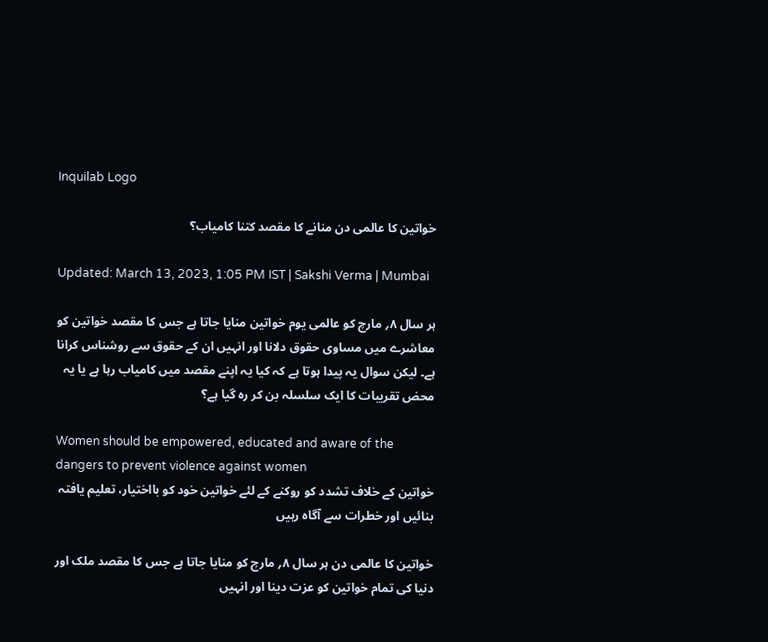Inquilab Logo

خواتین کا عالمی دن منانے کا مقصد کتنا کامیاب؟

Updated: March 13, 2023, 1:05 PM IST | Sakshi Verma | Mumbai

ہر سال ۸؍ مارچ کو عالمی یوم خواتین منایا جاتا ہے جس کا مقصد خواتین کو معاشرے میں مساوی حقوق دلانا اور انہیں ان کے حقوق سے روشناس کرانا ہے۔ لیکن سوال یہ پیدا ہوتا ہے کہ کیا یہ اپنے مقصد میں کامیاب رہا ہے یا یہ محض تقریبات کا ایک سلسلہ بن کر رہ گیا ہے؟

Women should be empowered, educated and aware of the dangers to prevent violence against women
خواتین کے خلاف تشدد کو روکنے کے لئے خواتین خود کو بااختیار، تعلیم یافتہ بنائیں اور خطرات سے آگاہ رہیں

خواتین کا عالمی دن ہر سال ۸؍ مارچ کو منایا جاتا ہے جس کا مقصد ملک اور دنیا کی تمام خواتین کو عزت دینا اور انہیں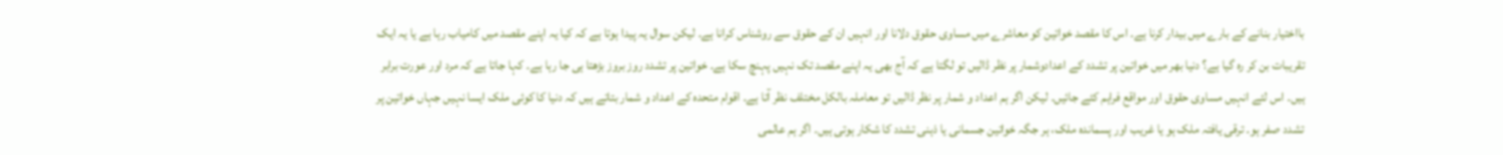بااختیار بنانے کے بارے میں بیدار کرنا ہے۔ اس کا مقصد خواتین کو معاشرے میں مساوی حقوق دلانا اور انہیں ان کے حقوق سے روشناس کرانا ہے۔ لیکن سوال یہ پیدا ہوتا ہے کہ کیا یہ اپنے مقصد میں کامیاب رہا ہے یا یہ ایک تقریبات بن کر رہ گیا ہے؟ دنیا بھر میں خواتین پر تشدد کے اعدادوشمار پر نظر ڈالیں تو لگتا ہے کہ آج بھی یہ اپنے مقصد تک نہیں پہنچ سکا ہے۔ خواتین پر تشدد روز بروز بڑھتا ہی جا رہا ہے۔ کہا جاتا ہے کہ مرد اور عورت برابر ہیں۔ اس لئے انہیں مساوی حقوق اور مواقع فراہم کئے جائیں۔ لیکن اگر ہم اعداد و شمار پر نظر ڈالیں تو معاملہ بالکل مختلف نظر آتا ہے۔ اقوام متحدہ کے اعداد و شمار بتاتے ہیں کہ دنیا کا کوئی ملک ایسا نہیں جہاں خواتین پر تشدد صفر ہو۔ ترقی یافتہ ملک ہو یا غریب اور پسماندہ ملک، ہر جگہ خواتین جسمانی یا ذہنی تشدد کا شکار ہوتی ہیں۔ اگر ہم عالمی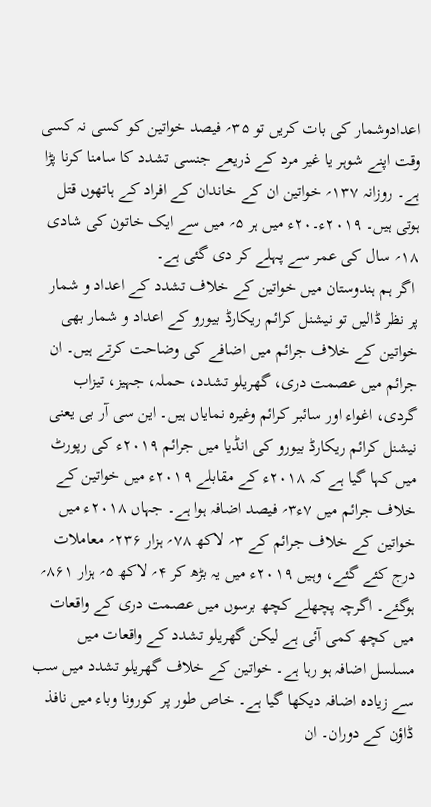اعدادوشمار کی بات کریں تو ۳۵؍ فیصد خواتین کو کسی نہ کسی وقت اپنے شوہر یا غیر مرد کے ذریعے جنسی تشدد کا سامنا کرنا پڑا ہے۔ روزانہ ۱۳۷؍ خواتین ان کے خاندان کے افراد کے ہاتھوں قتل ہوتی ہیں۔ ۲۰۱۹ء۔۲۰ء میں ہر ۵؍ میں سے ایک خاتون کی شادی ۱۸؍ سال کی عمر سے پہلے کر دی گئی ہے۔
 اگر ہم ہندوستان میں خواتین کے خلاف تشدد کے اعداد و شمار پر نظر ڈالیں تو نیشنل کرائم ریکارڈ بیورو کے اعداد و شمار بھی خواتین کے خلاف جرائم میں اضافے کی وضاحت کرتے ہیں۔ ان جرائم میں عصمت دری، گھریلو تشدد، حملہ، جہیز، تیزاب گردی، اغواء اور سائبر کرائم وغیرہ نمایاں ہیں۔ این سی آر بی یعنی نیشنل کرائم ریکارڈ بیورو کی انڈیا میں جرائم ۲۰۱۹ء کی رپورٹ میں کہا گیا ہے کہ ۲۰۱۸ء کے مقابلے ۲۰۱۹ء میں خواتین کے خلاف جرائم میں ۷ء۳؍ فیصد اضافہ ہوا ہے۔ جہاں ۲۰۱۸ء میں خواتین کے خلاف جرائم کے ۳؍ لاکھ ۷۸؍ ہزار ۲۳۶؍ معاملات درج کئے گئے، وہیں ۲۰۱۹ء میں یہ بڑھ کر ۴؍ لاکھ ۵؍ ہزار ۸۶۱؍ ہوگئے۔ اگرچہ پچھلے کچھ برسوں میں عصمت دری کے واقعات میں کچھ کمی آئی ہے لیکن گھریلو تشدد کے واقعات میں مسلسل اضافہ ہو رہا ہے۔ خواتین کے خلاف گھریلو تشدد میں سب سے زیادہ اضافہ دیکھا گیا ہے۔ خاص طور پر کورونا وباء میں نافذ ڈاؤن کے دوران۔ ان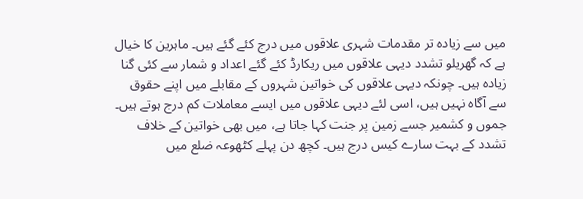میں سے زیادہ تر مقدمات شہری علاقوں میں درج کئے گئے ہیں۔ ماہرین کا خیال ہے کہ گھریلو تشدد دیہی علاقوں میں ریکارڈ کئے گئے اعداد و شمار سے کئی گنا زیادہ ہیں۔ چونکہ دیہی علاقوں کی خواتین شہروں کے مقابلے میں اپنے حقوق سے آگاہ نہیں ہیں، اسی لئے دیہی علاقوں میں ایسے معاملات کم درج ہوتے ہیں۔ جموں و کشمیر جسے زمین پر جنت کہا جاتا ہے، میں بھی خواتین کے خلاف تشدد کے بہت سارے کیس درج ہیں۔ کچھ دن پہلے کٹھوعہ ضلع میں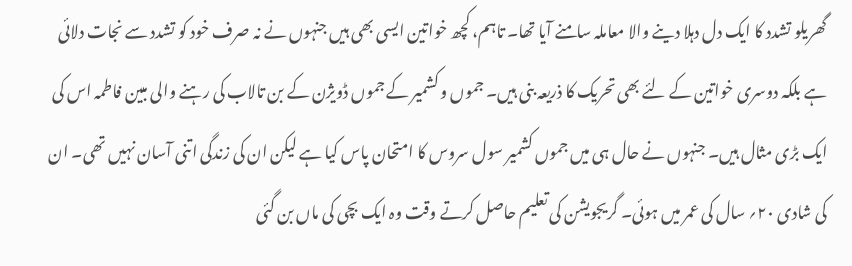گھریلو تشدد کا ایک دل دہلا دینے والا معاملہ سامنے آیا تھا۔ تاہم، کچھ خواتین ایسی بھی ہیں جنہوں نے نہ صرف خود کو تشدد سے نجات دلائی ہے بلکہ دوسری خواتین کے لئے بھی تحریک کا ذریعہ بنی ہیں۔ جموں و کشمیر کے جموں ڈویژن کے بن تالاب کی رہنے والی مبین فاطمہ اس کی ایک بڑی مثال ہیں۔ جنہوں نے حال ہی میں جموں کشمیر سول سروس کا امتحان پاس کیا ہے لیکن ان کی زندگی اتنی آسان نہیں تھی۔ ان کی شادی ۲۰؍ سال کی عمر میں ہوئی۔ گریجویشن کی تعلیم حاصل کرتے وقت وہ ایک بچی کی ماں بن گئی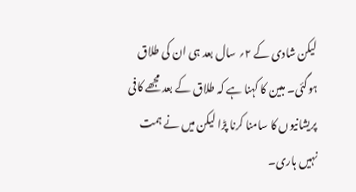لیکن شادی کے ۲؍ سال بعد ہی ان کی طلاق ہوگئی۔ مبین کا کہنا ہے کہ طلاق کے بعد مجھے کافی پریشانیوں کا سامنا کرنا پڑا لیکن میں نے ہمت نہیں ہاری۔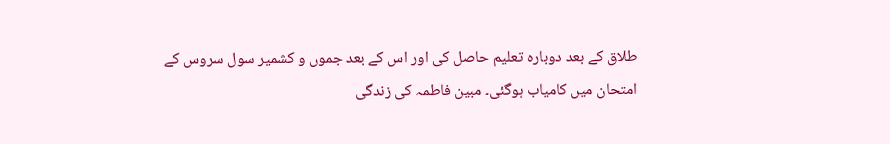طلاق کے بعد دوبارہ تعلیم حاصل کی اور اس کے بعد جموں و کشمیر سول سروس کے امتحان میں کامیاب ہوگئی۔ مبین فاطمہ کی زندگی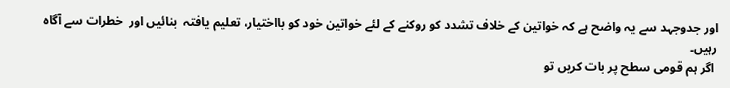اور جدوجہد سے یہ واضح ہے کہ خواتین کے خلاف تشدد کو روکنے کے لئے خواتین خود کو بااختیار، تعلیم یافتہ  بنائیں اور  خطرات سے آگاہ رہیں۔
 اگر ہم قومی سطح پر بات کریں تو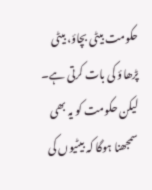حکومت بیٹی بچاؤ، بیٹی پڑھاؤ کی بات کرتی ہے۔ لیکن حکومت کو یہ بھی سمجھنا ہوگا کہ بیٹیوں کی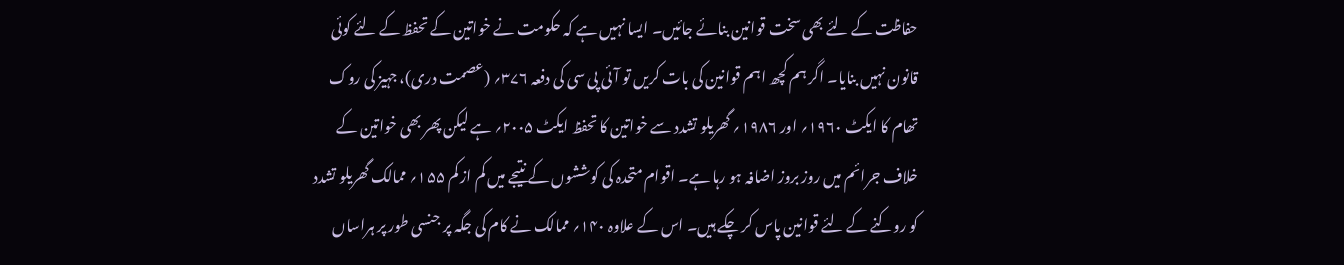حفاظت کے لئے بھی سخت قوانین بنائے جائیں۔ ایسا نہیں ہے کہ حکومت نے خواتین کے تحفظ کے لئے کوئی قانون نہیں بنایا۔ اگر ہم کچھ اہم قوانین کی بات کریں تو آئی پی سی کی دفعہ ۳۷۶؍ (عصمت دری)، جہیز کی روک تھام کا ایکٹ ۱۹۶۰؍ اور ۱۹۸۶؍ گھریلو تشدد سے خواتین کا تحفظ ایکٹ ۲۰۰۵؍ ہے لیکن پھر بھی خواتین کے خلاف جرائم میں روز بروز اضافہ ہو رہا ہے۔ اقوام متحدہ کی کوششوں کے نتیجے میں کم از کم ۱۵۵؍ ممالک گھریلو تشدد کو روکنے کے لئے قوانین پاس کر چکے ہیں۔ اس کے علاوہ ۱۴۰؍ ممالک نے کام کی جگہ پر جنسی طور پر ہراساں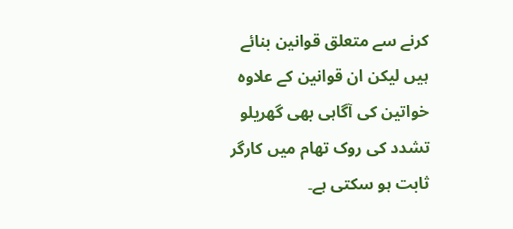کرنے سے متعلق قوانین بنائے ہیں لیکن ان قوانین کے علاوہ خواتین کی آگاہی بھی گھریلو تشدد کی روک تھام میں کارگر ثابت ہو سکتی ہے۔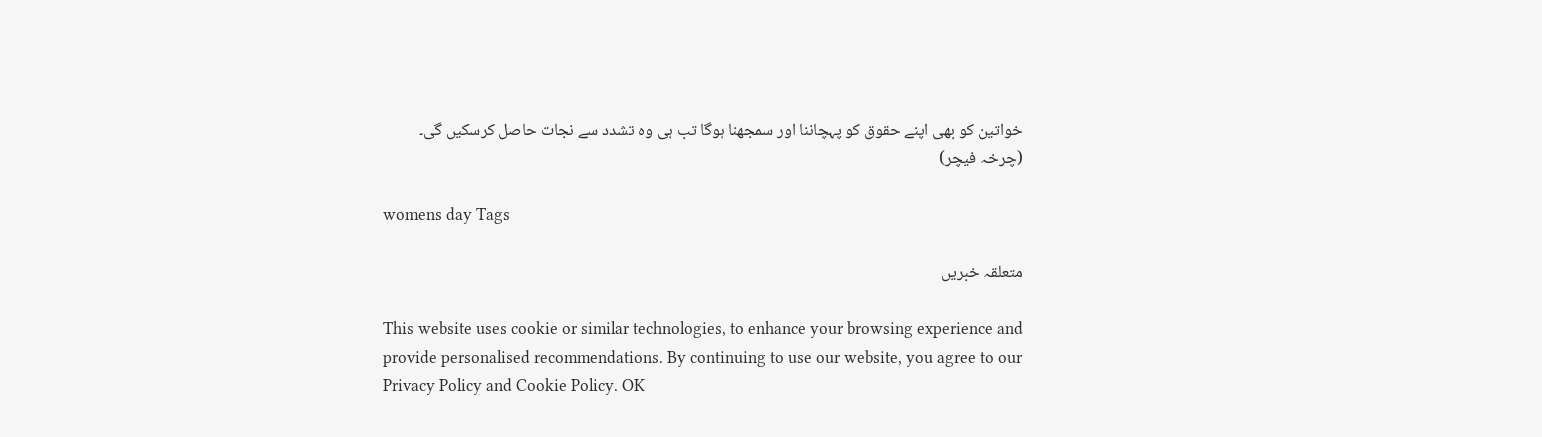خواتین کو بھی اپنے حقوق کو پہچاننا اور سمجھنا ہوگا تب ہی وہ تشدد سے نجات حاصل کرسکیں گی۔
(چرخہ فیچر)

womens day Tags

متعلقہ خبریں

This website uses cookie or similar technologies, to enhance your browsing experience and provide personalised recommendations. By continuing to use our website, you agree to our Privacy Policy and Cookie Policy. OK